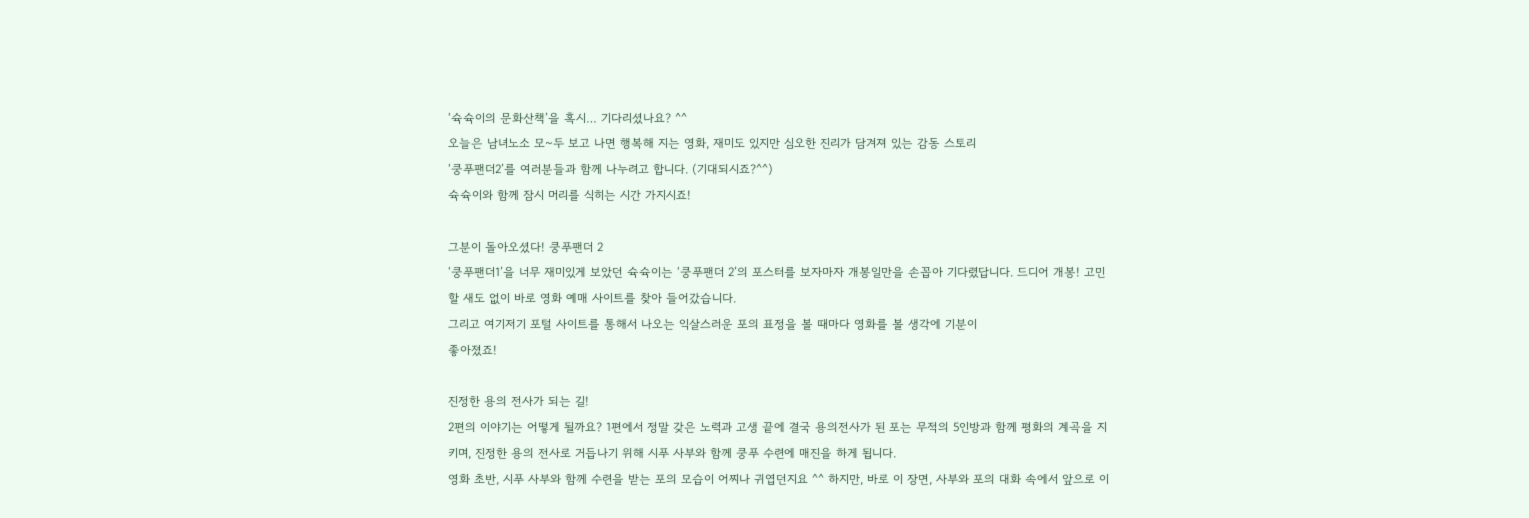‘슉슉이의 문화산책’을 혹시… 기다리셨나요? ^^
오늘은 남녀노소 모~두 보고 나면 행복해 지는 영화, 재미도 있지만 심오한 진리가 담겨져 있는 감동 스토리
‘쿵푸팬더2’를 여러분들과 함께 나누려고 합니다. (기대되시죠?^^)
슉슉이와 함께 잠시 머리를 식히는 시간 가지시죠!

그분이 돌아오셨다! 쿵푸팬더 2
‘쿵푸팬더1’을 너무 재미있게 보았던 슉슉이는 ‘쿵푸팬더 2’의 포스터를 보자마자 개봉일만을 손꼽아 기다렸답니다. 드디어 개봉! 고민할 새도 없이 바로 영화 예매 사이트를 찾아 들어갔습니다.
그리고 여기저기 포털 사이트를 통해서 나오는 익살스러운 포의 표정을 볼 때마다 영화를 볼 생각에 기분이
좋아졌죠!

진정한 용의 전사가 되는 길!
2편의 이야기는 어떻게 될까요? 1편에서 정말 갖은 노력과 고생 끝에 결국 용의전사가 된 포는 무적의 5인방과 함께 평화의 계곡을 지키며, 진정한 용의 전사로 거듭나기 위해 시푸 사부와 함께 쿵푸 수련에 매진을 하게 됩니다.
영화 초반, 시푸 사부와 함께 수련을 받는 포의 모습이 어찌나 귀엽던지요 ^^ 하지만, 바로 이 장면, 사부와 포의 대화 속에서 앞으로 이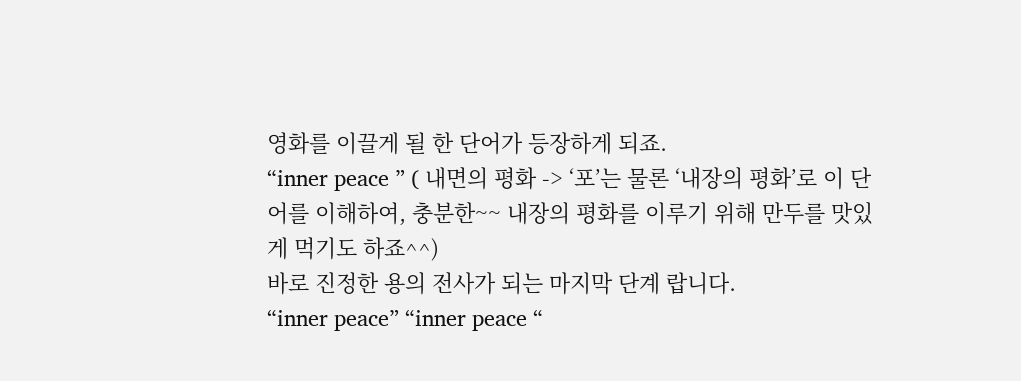영화를 이끌게 될 한 단어가 등장하게 되죠.
“inner peace ” ( 내면의 평화 -> ‘포’는 물론 ‘내장의 평화’로 이 단어를 이해하여, 충분한~~ 내장의 평화를 이루기 위해 만두를 맛있게 먹기도 하죠^^)
바로 진정한 용의 전사가 되는 마지막 단계 랍니다.
“inner peace” “inner peace “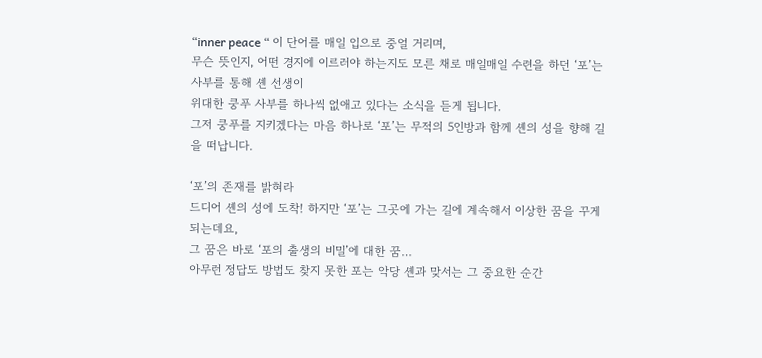“inner peace “ 이 단어를 매일 입으로 중얼 거리며,
무슨 뜻인지, 어떤 경지에 이르러야 하는지도 모른 채로 매일매일 수련을 하던 ‘포’는 사부를 통해 셴 선생이
위대한 쿵푸 사부를 하나씩 없애고 있다는 소식을 듣게 됩니다.
그저 쿵푸를 지키겠다는 마음 하나로 ‘포’는 무적의 5인방과 함께 셴의 성을 향해 길을 떠납니다.

‘포’의 존재를 밝혀라
드디어 셴의 성에 도착! 하지만 ‘포’는 그곳에 가는 길에 계속해서 이상한 꿈을 꾸게 되는데요,
그 꿈은 바로 ‘포의 출생의 비밀’에 대한 꿈…
아무런 정답도 방법도 찾지 못한 포는 악당 셴과 맞서는 그 중요한 순간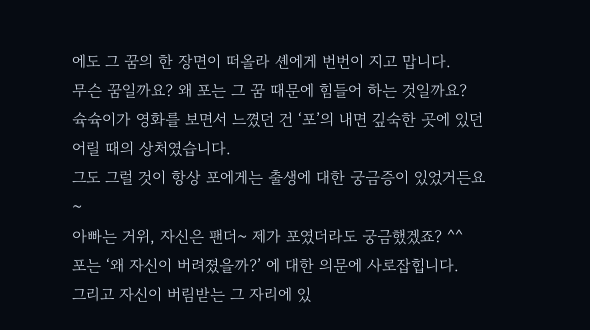에도 그 꿈의 한 장면이 떠올라 셴에게 번번이 지고 맙니다.
무슨 꿈일까요? 왜 포는 그 꿈 때문에 힘들어 하는 것일까요?
슉슉이가 영화를 보면서 느꼈던 건 ‘포’의 내면 깊숙한 곳에 있던 어릴 때의 상처였습니다.
그도 그럴 것이 항상 포에게는 출생에 대한 궁금증이 있었거든요~
아빠는 거위, 자신은 팬더~ 제가 포였더라도 궁금했겠죠? ^^
포는 ‘왜 자신이 버려졌을까?’ 에 대한 의문에 사로잡힙니다.
그리고 자신이 버림받는 그 자리에 있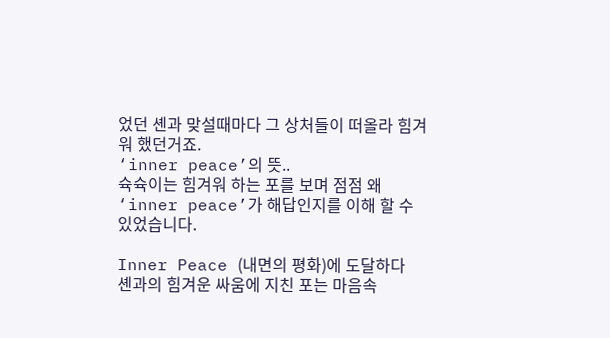었던 셴과 맞설때마다 그 상처들이 떠올라 힘겨워 했던거죠.
‘inner peace’의 뜻..
슉슉이는 힘겨워 하는 포를 보며 점점 왜 ‘inner peace’가 해답인지를 이해 할 수 있었습니다.

Inner Peace (내면의 평화)에 도달하다
셴과의 힘겨운 싸움에 지친 포는 마음속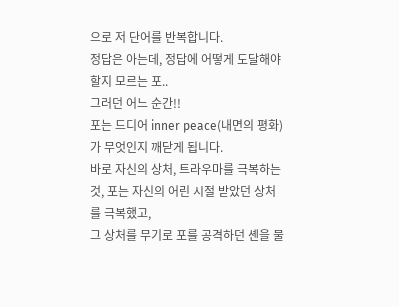으로 저 단어를 반복합니다.
정답은 아는데, 정답에 어떻게 도달해야 할지 모르는 포..
그러던 어느 순간!!
포는 드디어 inner peace(내면의 평화)가 무엇인지 깨닫게 됩니다.
바로 자신의 상처, 트라우마를 극복하는 것, 포는 자신의 어린 시절 받았던 상처를 극복했고,
그 상처를 무기로 포를 공격하던 셴을 물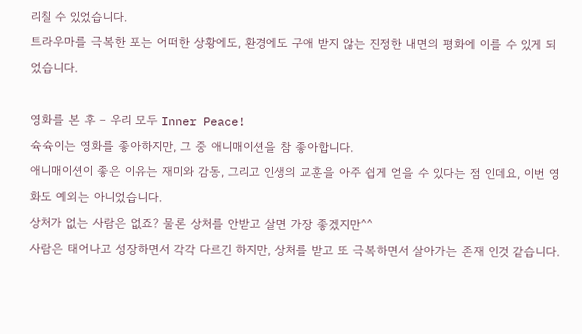리칠 수 있었습니다.
트라우마를 극복한 포는 어떠한 상황에도, 환경에도 구애 받지 않는 진정한 내면의 평화에 이를 수 있게 되었습니다.

영화를 본 후 – 우리 모두 Inner Peace!
슉슉이는 영화를 좋아하지만, 그 중 애니매이션을 참 좋아합니다.
애니매이션이 좋은 이유는 재미와 감동, 그리고 인생의 교훈을 아주 쉽게 얻을 수 있다는 점 인데요, 이번 영화도 예외는 아니었습니다.
상처가 없는 사람은 없죠? 물론 상처를 안받고 살면 가장 좋겠지만^^
사람은 태어나고 성장하면서 각각 다르긴 하지만, 상처를 받고 또 극복하면서 살아가는 존재 인것 같습니다.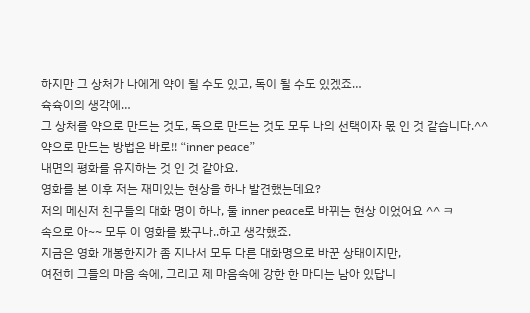하지만 그 상처가 나에게 약이 될 수도 있고, 독이 될 수도 있겠죠…
슉슉이의 생각에…
그 상처를 약으로 만드는 것도, 독으로 만드는 것도 모두 나의 선택이자 몫 인 것 같습니다.^^
약으로 만드는 방법은 바로!! “inner peace”
내면의 평화를 유지하는 것 인 것 같아요.
영화를 본 이후 저는 재미있는 현상을 하나 발견했는데요?
저의 메신저 친구들의 대화 명이 하나, 둘 inner peace로 바뀌는 현상 이었어요 ^^ ㅋ
속으로 아~~ 모두 이 영화를 봤구나..하고 생각했죠.
지금은 영화 개봉한지가 좀 지나서 모두 다른 대화명으로 바꾼 상태이지만,
여전히 그들의 마음 속에, 그리고 제 마음속에 강한 한 마디는 남아 있답니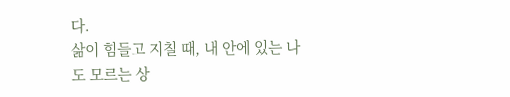다.
삶이 힘들고 지칠 때, 내 안에 있는 나도 모르는 상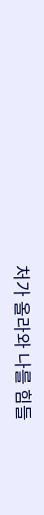처가 올라와 나를 힘들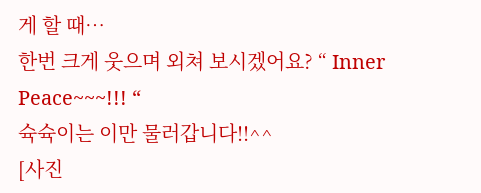게 할 때…
한번 크게 웃으며 외쳐 보시겠어요? “ Inner Peace~~~!!! “
슉슉이는 이만 물러갑니다!!^^
[사진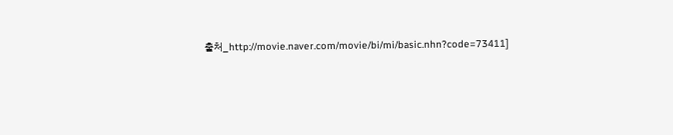출처_http://movie.naver.com/movie/bi/mi/basic.nhn?code=73411]